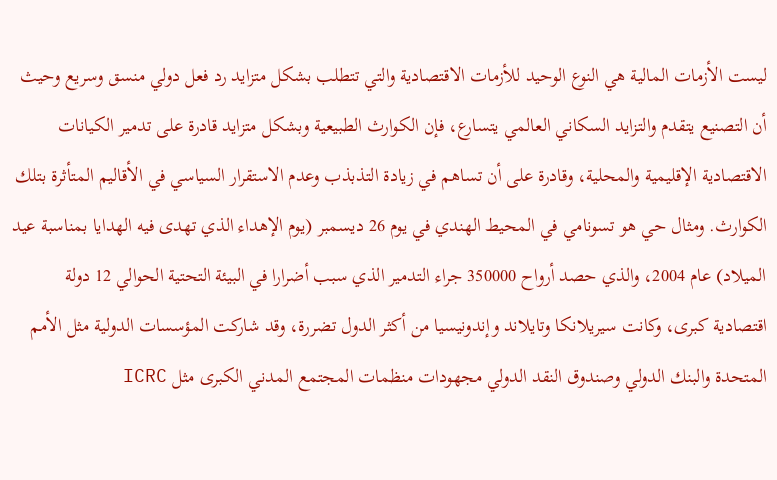ليست الأزمات المالية هي النوع الوحيد للأزمات الاقتصادية والتي تتطلب بشكل متزايد رد فعل دولي منسق وسريع وحيث أن التصنيع يتقدم والتزايد السكاني العالمي يتسارع، فإن الكوارث الطبيعية وبشكل متزايد قادرة على تدمير الكيانات الاقتصادية الإقليمية والمحلية، وقادرة على أن تساهم في زيادة التذبذب وعدم الاستقرار السياسي في الأقاليم المتأثرة بتلك الكوارث. ومثال حي هو تسونامي في المحيط الهندي في يوم 26 ديسمبر (يوم الإهداء الذي تهدى فيه الهدايا بمناسبة عيد الميلاد) عام 2004، والذي حصد أرواح 350000 جراء التدمير الذي سبب أضرارا في البيئة التحتية الحوالي 12 دولة اقتصادية كبرى، وكانت سيريلانكا وتايلاند وإندونيسيا من أكثر الدول تضررة، وقد شاركت المؤسسات الدولية مثل الأمم المتحدة والبنك الدولي وصندوق النقد الدولي مجهودات منظمات المجتمع المدني الكبرى مثل ICRC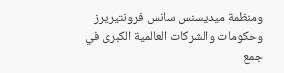ومنظمة ميديسنس سانس فرونتيريرز وحكومات والشركات العالمية الكبرى في جمع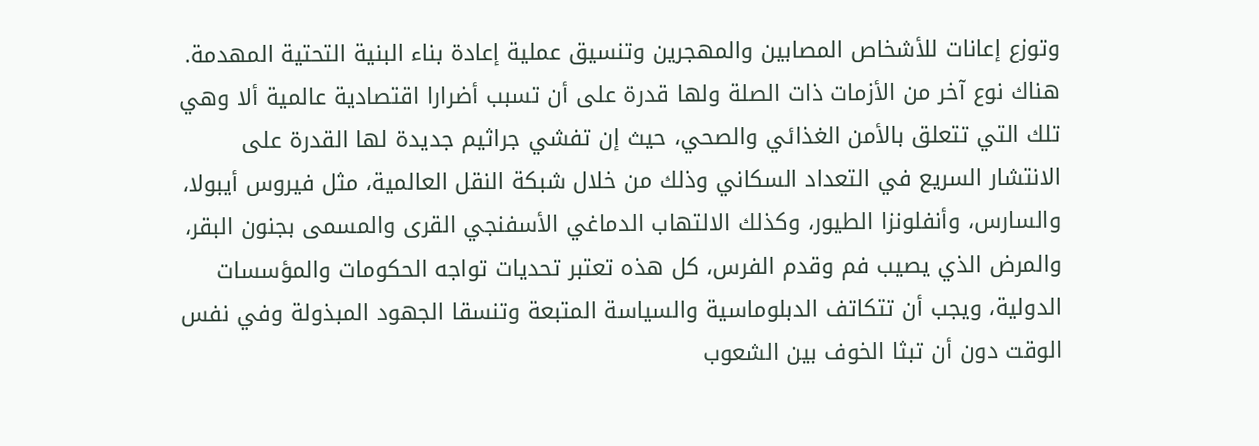وتوزع إعانات للأشخاص المصابين والمهجرين وتنسيق عملية إعادة بناء البنية التحتية المهدمة.
هناك نوع آخر من الأزمات ذات الصلة ولها قدرة على أن تسبب أضرارا اقتصادية عالمية ألا وهي تلك التي تتعلق بالأمن الغذائي والصحي، حيث إن تفشي جراثيم جديدة لها القدرة على الانتشار السريع في التعداد السكاني وذلك من خلال شبكة النقل العالمية، مثل فيروس أيبولا، والسارس، وأنفلونزا الطيور، وكذلك الالتهاب الدماغي الأسفنجي القرى والمسمى بجنون البقر، والمرض الذي يصيب فم وقدم الفرس، كل هذه تعتبر تحديات تواجه الحكومات والمؤسسات الدولية، ويجب أن تتكاتف الدبلوماسية والسياسة المتبعة وتنسقا الجهود المبذولة وفي نفس الوقت دون أن تبثا الخوف بين الشعوب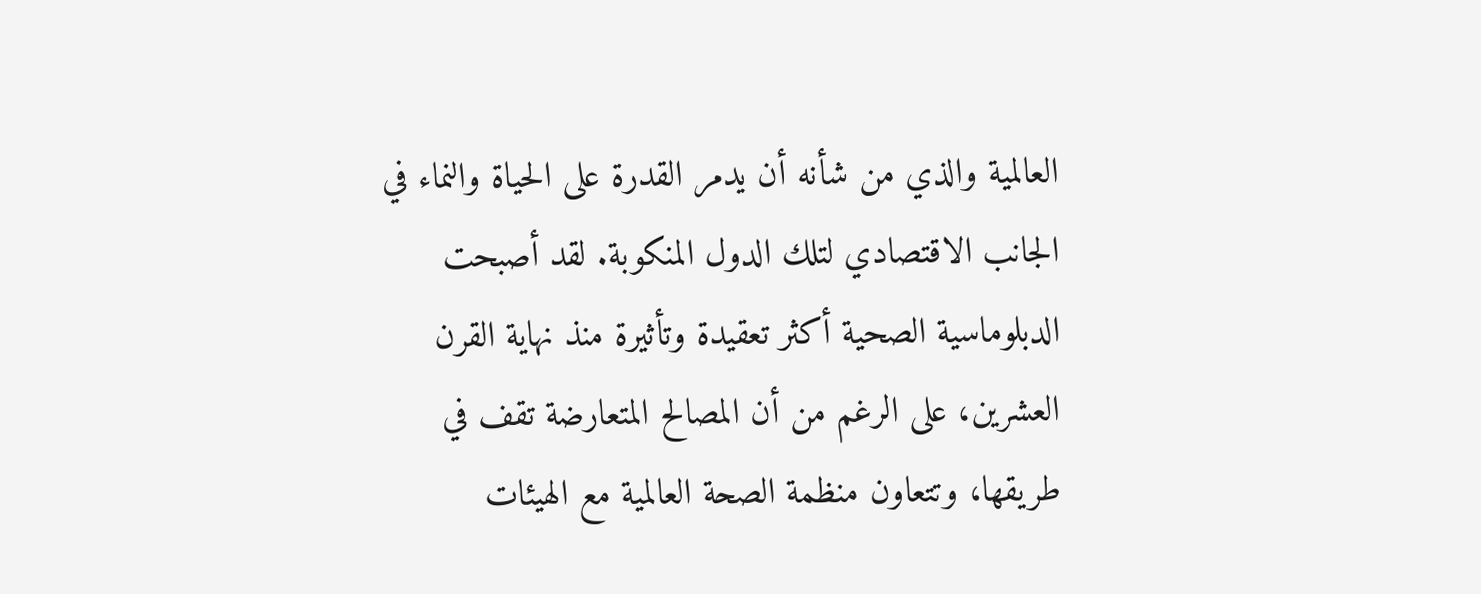العالمية والذي من شأنه أن يدمر القدرة على الحياة والنماء في الجانب الاقتصادي لتلك الدول المنكوبة. لقد أصبحت الدبلوماسية الصحية أكثر تعقيدة وتأثيرة منذ نهاية القرن العشرين، على الرغم من أن المصالح المتعارضة تقف في طريقها، وتتعاون منظمة الصحة العالمية مع الهيئات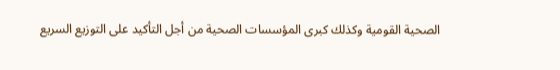الصحية القومية وكذلك كبرى المؤسسات الصحية من أجل التأكيد على التوزيع السريع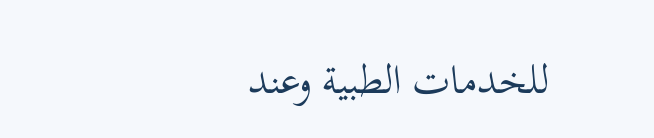للخدمات الطبية وعند